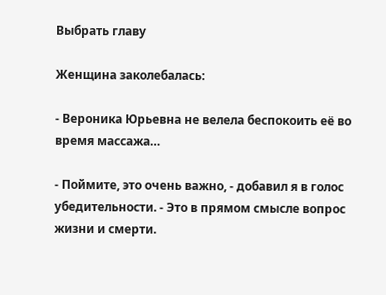Выбрать главу

Женщина заколебалась:

- Вероника Юрьевна не велела беспокоить её во время массажа…

- Поймите, это очень важно, - добавил я в голос убедительности. - Это в прямом смысле вопрос жизни и смерти.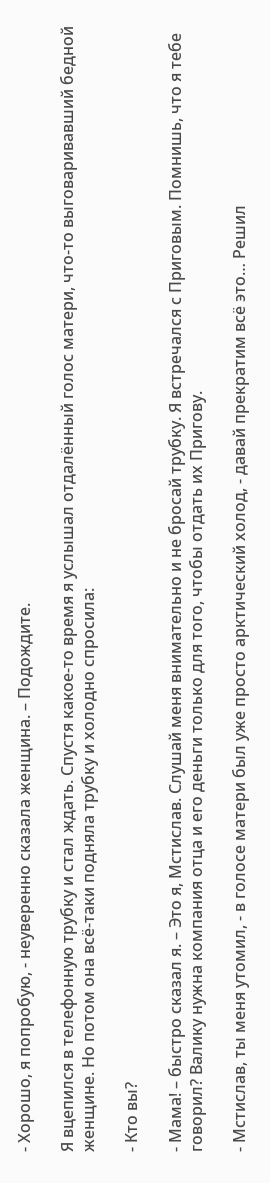- Хорошо, я попробую, - неуверенно сказала женщина. – Подождите.

Я вцепился в телефонную трубку и стал ждать. Спустя какое-то время я услышал отдалённый голос матери, что-то выговаривавший бедной женщине. Но потом она всё-таки подняла трубку и холодно спросила:

- Кто вы?

- Мама! – быстро сказал я. – Это я, Мстислав. Слушай меня внимательно и не бросай трубку. Я встречался с Приговым. Помнишь, что я тебе говорил? Валику нужна компания отца и его деньги только для того, чтобы отдать их Пригову.

- Мстислав, ты меня утомил, - в голосе матери был уже просто арктический холод, - давай прекратим всё это… Решил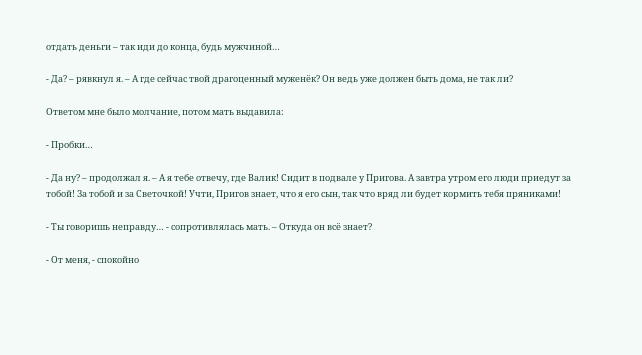отдать деньги – так иди до конца, будь мужчиной…

- Да? – рявкнул я. – А где сейчас твой драгоценный муженёк? Он ведь уже должен быть дома, не так ли?

Ответом мне было молчание, потом мать выдавила:

- Пробки…

- Да ну? – продолжал я. – А я тебе отвечу, где Валик! Сидит в подвале у Пригова. А завтра утром его люди приедут за тобой! За тобой и за Светочкой! Учти, Пригов знает, что я его сын, так что вряд ли будет кормить тебя пряниками!

- Ты говоришь неправду… - сопротивлялась мать. – Откуда он всё знает?

- От меня, - спокойно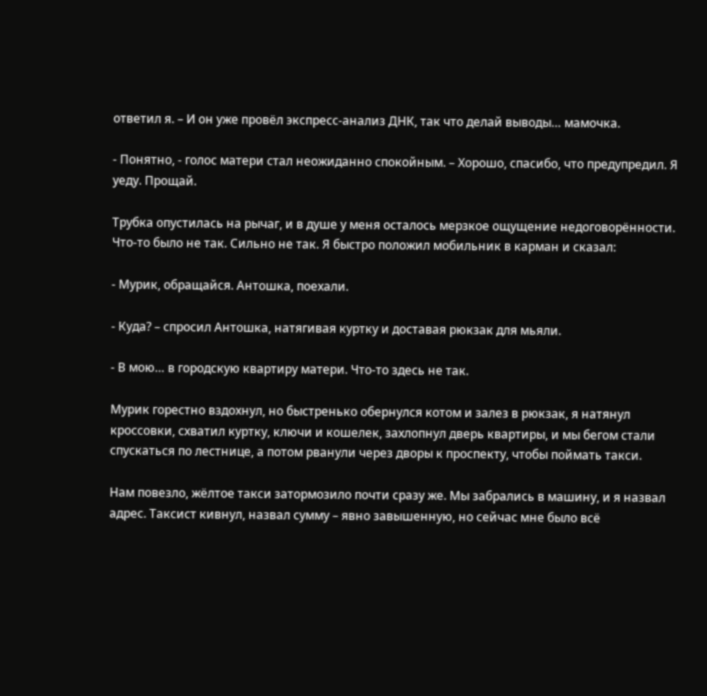ответил я. – И он уже провёл экспресс-анализ ДНК, так что делай выводы… мамочка.

- Понятно, - голос матери стал неожиданно спокойным. – Хорошо, спасибо, что предупредил. Я уеду. Прощай.

Трубка опустилась на рычаг, и в душе у меня осталось мерзкое ощущение недоговорённости. Что-то было не так. Сильно не так. Я быстро положил мобильник в карман и сказал:

- Мурик, обращайся. Антошка, поехали.

- Куда? – спросил Антошка, натягивая куртку и доставая рюкзак для мьяли.

- В мою… в городскую квартиру матери. Что-то здесь не так.

Мурик горестно вздохнул, но быстренько обернулся котом и залез в рюкзак, я натянул кроссовки, схватил куртку, ключи и кошелек, захлопнул дверь квартиры, и мы бегом стали спускаться по лестнице, а потом рванули через дворы к проспекту, чтобы поймать такси.

Нам повезло, жёлтое такси затормозило почти сразу же. Мы забрались в машину, и я назвал адрес. Таксист кивнул, назвал сумму – явно завышенную, но сейчас мне было всё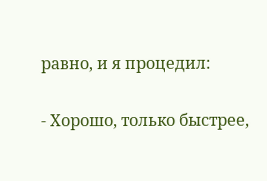равно, и я процедил:

- Хорошо, только быстрее,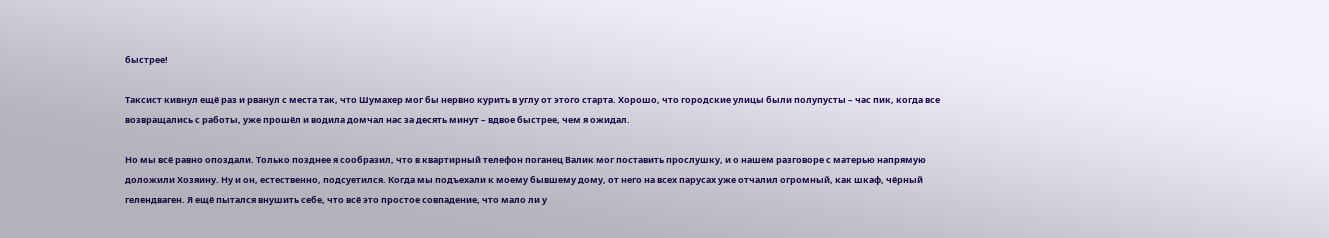быстрее!

Таксист кивнул ещё раз и рванул с места так, что Шумахер мог бы нервно курить в углу от этого старта. Хорошо, что городские улицы были полупусты – час пик, когда все возвращались с работы, уже прошёл и водила домчал нас за десять минут – вдвое быстрее, чем я ожидал.

Но мы всё равно опоздали. Только позднее я сообразил, что в квартирный телефон поганец Валик мог поставить прослушку, и о нашем разговоре с матерью напрямую доложили Хозяину. Ну и он, естественно, подсуетился. Когда мы подъехали к моему бывшему дому, от него на всех парусах уже отчалил огромный, как шкаф, чёрный гелендваген. Я ещё пытался внушить себе, что всё это простое совпадение, что мало ли у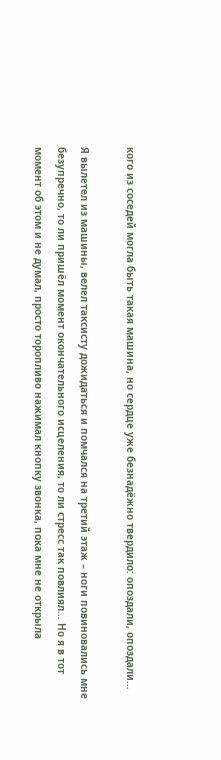кого из соседей могла быть такая машина, но сердце уже безнадёжно твердило: опоздали, опоздали…

Я вылетел из машины, велел таксисту дожидаться и помчался на третий этаж – ноги повиновались мне безупречно, то ли пришёл момент окончательного исцеления, то ли стресс так повлиял… Но я в тот момент об этом и не думал, просто торопливо нажимал кнопку звонка, пока мне не открыла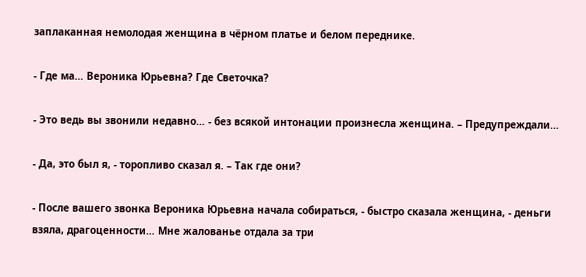заплаканная немолодая женщина в чёрном платье и белом переднике.

- Где ма… Вероника Юрьевна? Где Светочка?

- Это ведь вы звонили недавно… - без всякой интонации произнесла женщина. – Предупреждали…

- Да, это был я, - торопливо сказал я. – Так где они?

- После вашего звонка Вероника Юрьевна начала собираться, - быстро сказала женщина, - деньги взяла, драгоценности… Мне жалованье отдала за три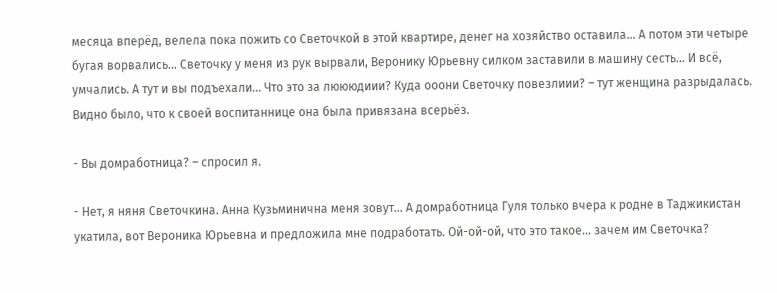месяца вперёд, велела пока пожить со Светочкой в этой квартире, денег на хозяйство оставила… А потом эти четыре бугая ворвались… Светочку у меня из рук вырвали, Веронику Юрьевну силком заставили в машину сесть… И всё, умчались. А тут и вы подъехали… Что это за люююдиии? Куда ооони Светочку повезлиии? – тут женщина разрыдалась. Видно было, что к своей воспитаннице она была привязана всерьёз.

- Вы домработница? – спросил я.

- Нет, я няня Светочкина. Анна Кузьминична меня зовут… А домработница Гуля только вчера к родне в Таджикистан укатила, вот Вероника Юрьевна и предложила мне подработать. Ой-ой-ой, что это такое… зачем им Светочка?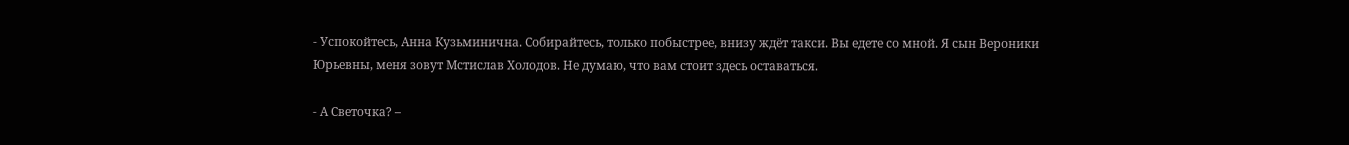- Успокойтесь, Анна Кузьминична. Собирайтесь, только побыстрее, внизу ждёт такси. Вы едете со мной. Я сын Вероники Юрьевны, меня зовут Мстислав Холодов. Не думаю, что вам стоит здесь оставаться.

- А Светочка? –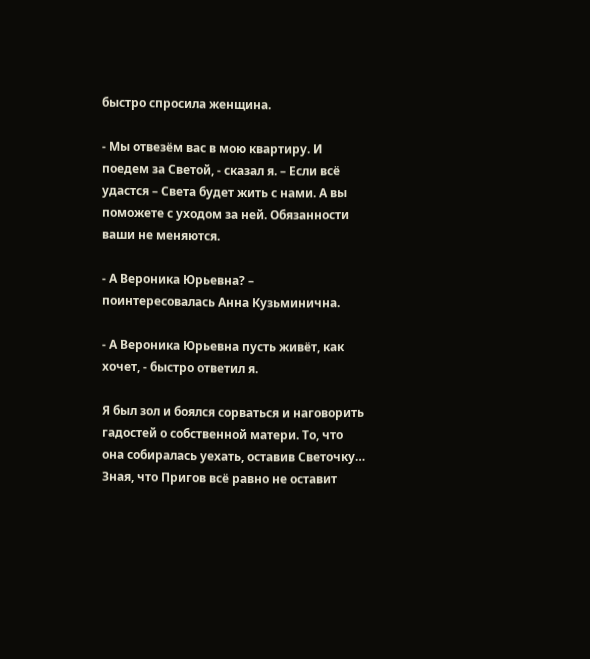быстро спросила женщина.

- Мы отвезём вас в мою квартиру. И поедем за Светой, - сказал я. – Если всё удастся – Света будет жить с нами. А вы поможете с уходом за ней. Обязанности ваши не меняются.

- А Вероника Юрьевна? – поинтересовалась Анна Кузьминична.

- А Вероника Юрьевна пусть живёт, как хочет, - быстро ответил я.

Я был зол и боялся сорваться и наговорить гадостей о собственной матери. То, что она собиралась уехать, оставив Светочку… Зная, что Пригов всё равно не оставит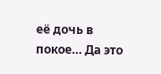её дочь в покое… Да это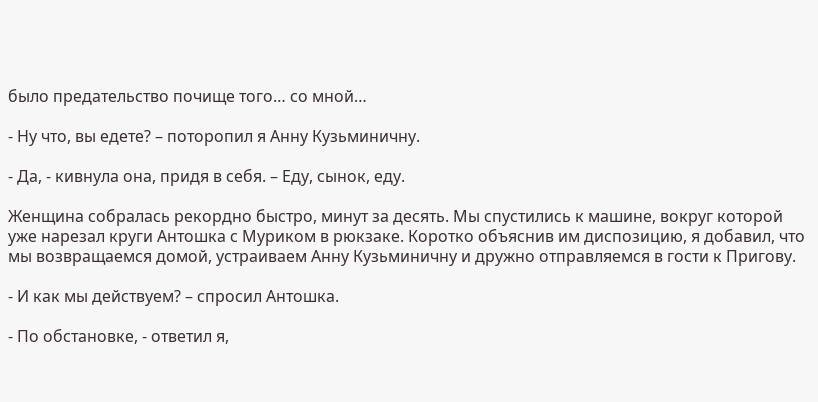было предательство почище того… со мной…

- Ну что, вы едете? – поторопил я Анну Кузьминичну.

- Да, - кивнула она, придя в себя. – Еду, сынок, еду.

Женщина собралась рекордно быстро, минут за десять. Мы спустились к машине, вокруг которой уже нарезал круги Антошка с Муриком в рюкзаке. Коротко объяснив им диспозицию, я добавил, что мы возвращаемся домой, устраиваем Анну Кузьминичну и дружно отправляемся в гости к Пригову.

- И как мы действуем? – спросил Антошка.

- По обстановке, - ответил я,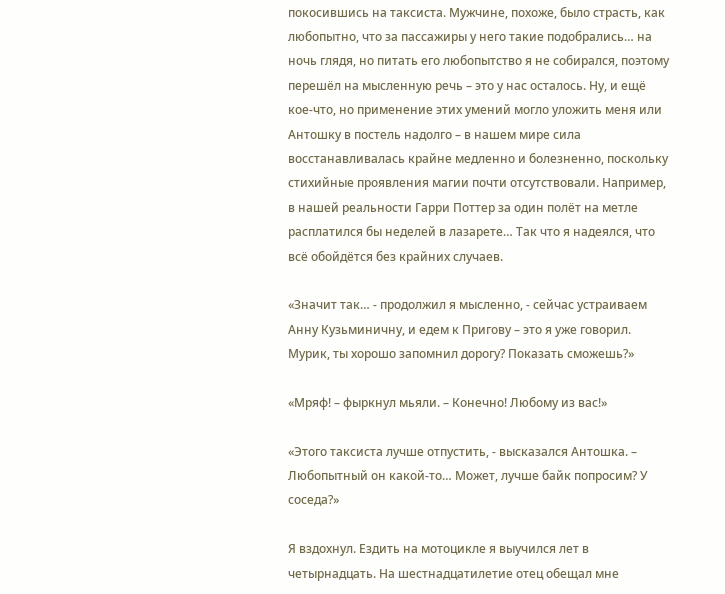покосившись на таксиста. Мужчине, похоже, было страсть, как любопытно, что за пассажиры у него такие подобрались… на ночь глядя, но питать его любопытство я не собирался, поэтому перешёл на мысленную речь – это у нас осталось. Ну, и ещё кое-что, но применение этих умений могло уложить меня или Антошку в постель надолго – в нашем мире сила восстанавливалась крайне медленно и болезненно, поскольку стихийные проявления магии почти отсутствовали. Например, в нашей реальности Гарри Поттер за один полёт на метле расплатился бы неделей в лазарете… Так что я надеялся, что всё обойдётся без крайних случаев.

«Значит так… - продолжил я мысленно, - сейчас устраиваем Анну Кузьминичну, и едем к Пригову – это я уже говорил. Мурик, ты хорошо запомнил дорогу? Показать сможешь?»

«Мряф! – фыркнул мьяли. – Конечно! Любому из вас!»

«Этого таксиста лучше отпустить, - высказался Антошка. – Любопытный он какой-то… Может, лучше байк попросим? У соседа?»

Я вздохнул. Ездить на мотоцикле я выучился лет в четырнадцать. На шестнадцатилетие отец обещал мне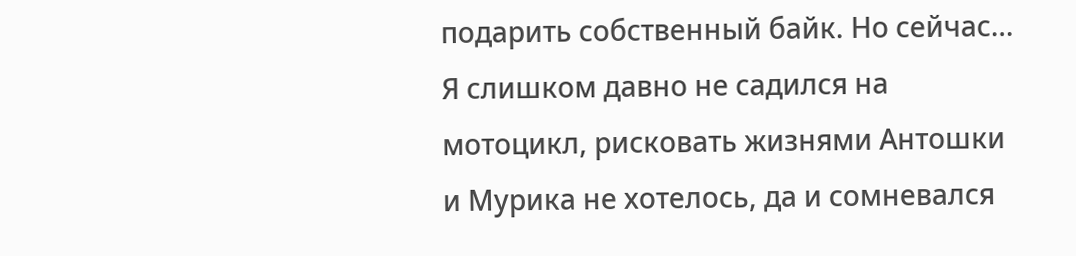подарить собственный байк. Но сейчас… Я слишком давно не садился на мотоцикл, рисковать жизнями Антошки и Мурика не хотелось, да и сомневался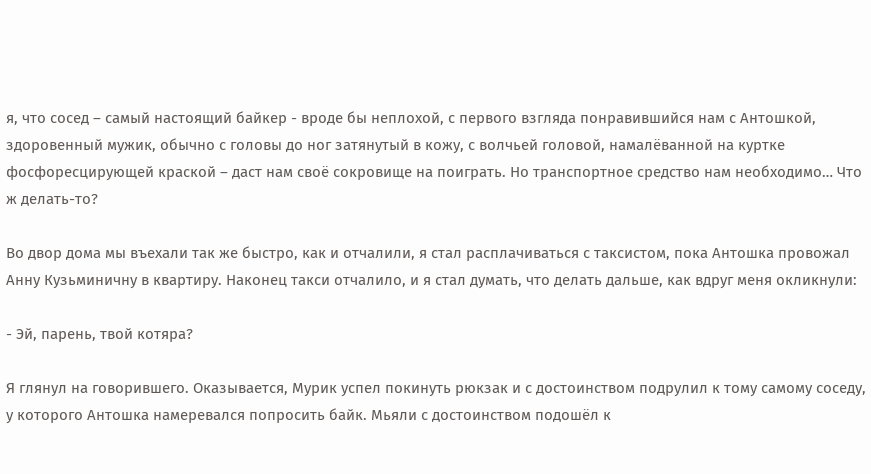я, что сосед – самый настоящий байкер - вроде бы неплохой, с первого взгляда понравившийся нам с Антошкой, здоровенный мужик, обычно с головы до ног затянутый в кожу, с волчьей головой, намалёванной на куртке фосфоресцирующей краской – даст нам своё сокровище на поиграть. Но транспортное средство нам необходимо… Что ж делать-то?

Во двор дома мы въехали так же быстро, как и отчалили, я стал расплачиваться с таксистом, пока Антошка провожал Анну Кузьминичну в квартиру. Наконец такси отчалило, и я стал думать, что делать дальше, как вдруг меня окликнули:

- Эй, парень, твой котяра?

Я глянул на говорившего. Оказывается, Мурик успел покинуть рюкзак и с достоинством подрулил к тому самому соседу, у которого Антошка намеревался попросить байк. Мьяли с достоинством подошёл к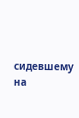сидевшему на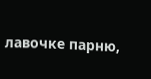лавочке парню,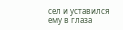сел и уставился ему в глаза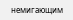немигающим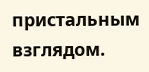пристальным взглядом.